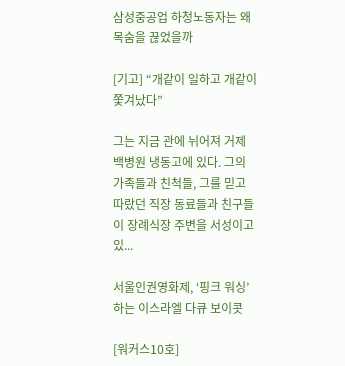삼성중공업 하청노동자는 왜 목숨을 끊었을까

[기고] “개같이 일하고 개같이 쫓겨났다”

그는 지금 관에 뉘어져 거제 백병원 냉동고에 있다. 그의 가족들과 친척들, 그를 믿고 따랐던 직장 동료들과 친구들이 장례식장 주변을 서성이고 있...

서울인권영화제, ‘핑크 워싱’ 하는 이스라엘 다큐 보이콧

[워커스10호]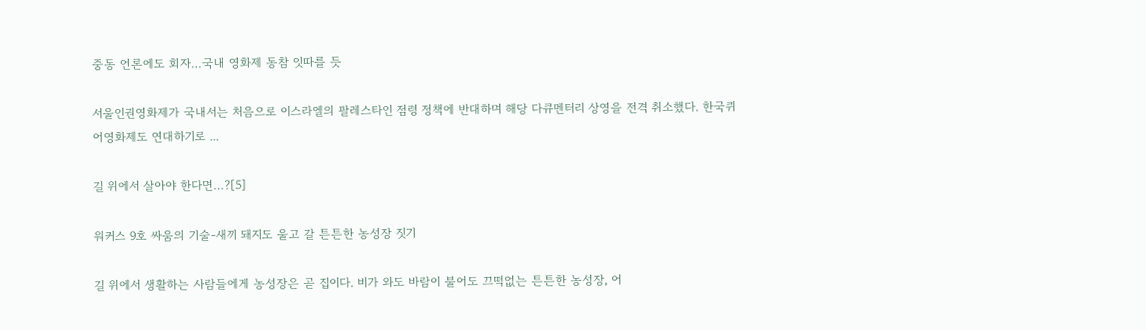중동 언론에도 회자…국내 영화제 동참 잇따를 듯

서울인권영화제가 국내서는 처음으로 이스라엘의 팔레스타인 점령 정책에 반대하며 해당 다큐멘터리 상영을 전격 취소했다. 한국퀴어영화제도 연대하기로 ...

길 위에서 살아야 한다면…?[5]

워커스 9호 싸움의 기술-새끼 돼지도 울고 갈 튼튼한 농성장 짓기

길 위에서 생활하는 사람들에게 농성장은 곧 집이다. 비가 와도 바람이 불어도 끄떡없는 튼튼한 농성장, 어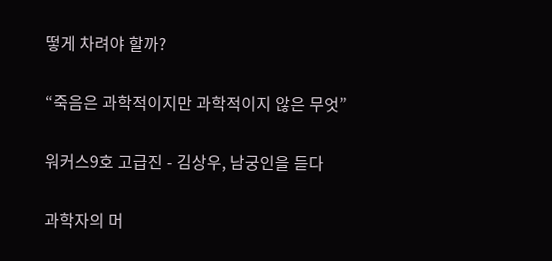떻게 차려야 할까?

“죽음은 과학적이지만 과학적이지 않은 무엇”

워커스9호 고급진 - 김상우, 남궁인을 듣다

과학자의 머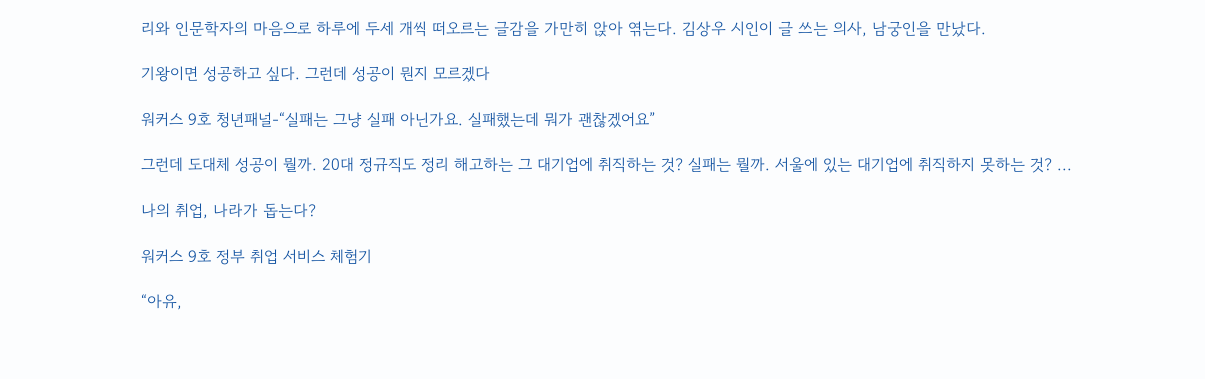리와 인문학자의 마음으로 하루에 두세 개씩 떠오르는 글감을 가만히 앉아 엮는다. 김상우 시인이 글 쓰는 의사, 남궁인을 만났다.

기왕이면 성공하고 싶다. 그런데 성공이 뭔지 모르겠다

워커스 9호 청년패널-“실패는 그냥 실패 아닌가요. 실패했는데 뭐가 괜찮겠어요”

그런데 도대체 성공이 뭘까. 20대 정규직도 정리 해고하는 그 대기업에 취직하는 것? 실패는 뭘까. 서울에 있는 대기업에 취직하지 못하는 것? ...

나의 취업, 나라가 돕는다?

워커스 9호 정부 취업 서비스 체험기

“아유,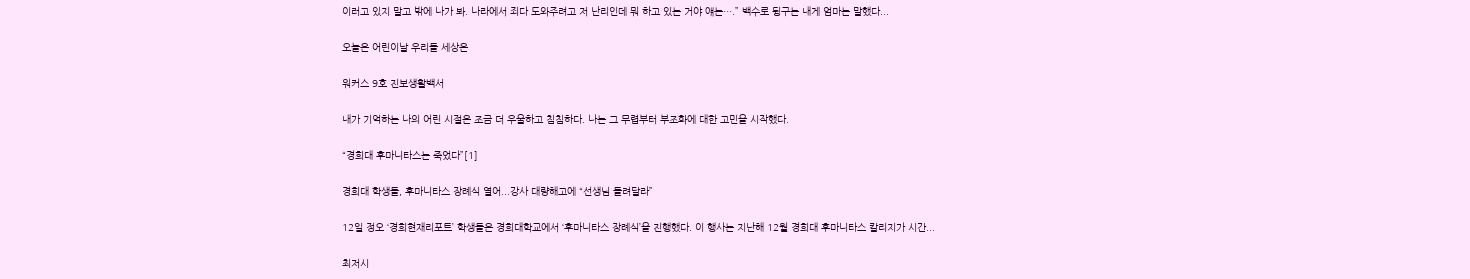이러고 있지 말고 밖에 나가 봐. 나라에서 죄다 도와주려고 저 난리인데 뭐 하고 있는 거야 얘는….” 백수로 뒹구는 내게 엄마는 말했다...

오늘은 어린이날 우리들 세상은

워커스 9호 진보생활백서

내가 기억하는 나의 어린 시절은 조금 더 우울하고 침침하다. 나는 그 무렵부터 부조화에 대한 고민을 시작했다.

“경희대 후마니타스는 죽었다”[1]

경희대 학생들, 후마니타스 장례식 열어...강사 대량해고에 “선생님 돌려달라”

12일 정오 ‘경희현재리포트’ 학생들은 경희대학교에서 ‘후마니타스 장례식’을 진행했다. 이 행사는 지난해 12월 경희대 후마니타스 칼리지가 시간...

최저시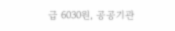급 6030원, 공공기관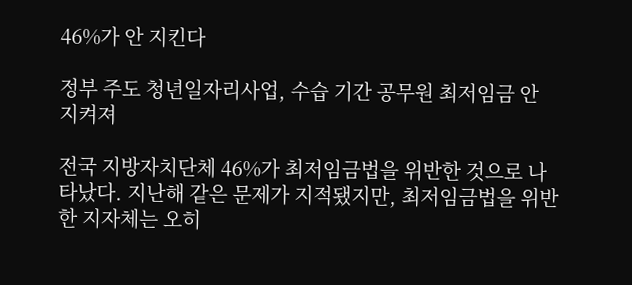46%가 안 지킨다

정부 주도 청년일자리사업, 수습 기간 공무원 최저임금 안 지켜져

전국 지방자치단체 46%가 최저임금법을 위반한 것으로 나타났다. 지난해 같은 문제가 지적됐지만, 최저임금법을 위반한 지자체는 오히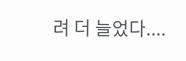려 더 늘었다....